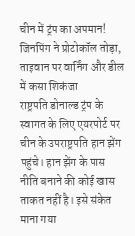चीन में ट्रंप का अपमान! जिनपिंग ने प्रोटोकॉल तोड़ा, ताइवान पर वार्निंग और डील में कसा शिकंजा
राष्ट्रपति डोनाल्ड ट्रंप के स्वागत के लिए एयरपोर्ट पर चीन के उपराष्ट्रपति हान झेंग पहुंचे। हान झेंग के पास नीति बनाने की कोई खास ताकत नहीं है। इसे संकेत माना गया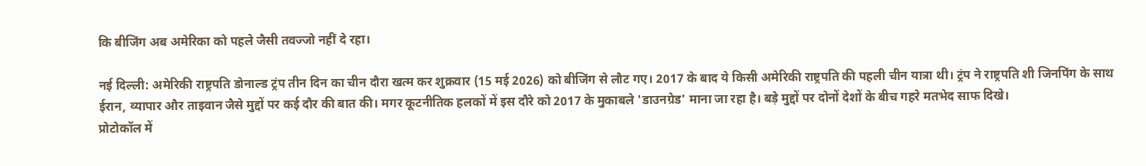कि बीजिंग अब अमेरिका को पहले जैसी तवज्जो नहीं दे रहा।

नई दिल्ली: अमेरिकी राष्ट्रपति डोनाल्ड ट्रंप तीन दिन का चीन दौरा खत्म कर शुक्रवार (15 मई 2026) को बीजिंग से लौट गए। 2017 के बाद ये किसी अमेरिकी राष्ट्रपति की पहली चीन यात्रा थी। ट्रंप ने राष्ट्रपति शी जिनपिंग के साथ ईरान, व्यापार और ताइवान जैसे मुद्दों पर कई दौर की बात की। मगर कूटनीतिक हलकों में इस दौरे को 2017 के मुकाबले 'डाउनग्रेड' माना जा रहा है। बड़े मुद्दों पर दोनों देशों के बीच गहरे मतभेद साफ दिखे।
प्रोटोकॉल में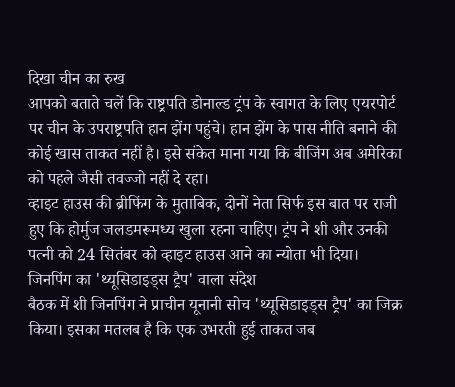दिखा चीन का रुख
आपको बताते चलें कि राष्ट्रपति डोनाल्ड ट्रंप के स्वागत के लिए एयरपोर्ट पर चीन के उपराष्ट्रपति हान झेंग पहुंचे। हान झेंग के पास नीति बनाने की कोई खास ताकत नहीं है। इसे संकेत माना गया कि बीजिंग अब अमेरिका को पहले जैसी तवज्जो नहीं दे रहा।
व्हाइट हाउस की ब्रीफिंग के मुताबिक, दोनों नेता सिर्फ इस बात पर राजी हुए कि होर्मुज जलडमरूमध्य खुला रहना चाहिए। ट्रंप ने शी और उनकी पत्नी को 24 सितंबर को व्हाइट हाउस आने का न्योता भी दिया।
जिनपिंग का 'थ्यूसिडाइड्स ट्रैप' वाला संदेश
बैठक में शी जिनपिंग ने प्राचीन यूनानी सोच 'थ्यूसिडाइड्स ट्रैप' का जिक्र किया। इसका मतलब है कि एक उभरती हुई ताकत जब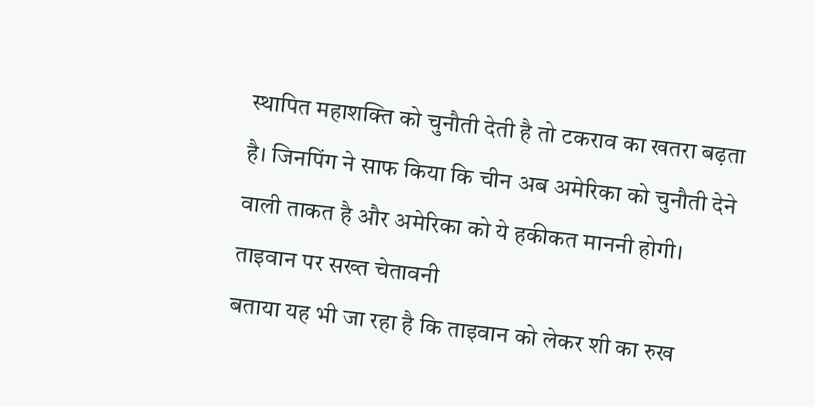स्थापित महाशक्ति को चुनौती देती है तो टकराव का खतरा बढ़ता है। जिनपिंग ने साफ किया कि चीन अब अमेरिका को चुनौती देने वाली ताकत है और अमेरिका को ये हकीकत माननी होगी।
ताइवान पर सख्त चेतावनी
बताया यह भी जा रहा है कि ताइवान को लेकर शी का रुख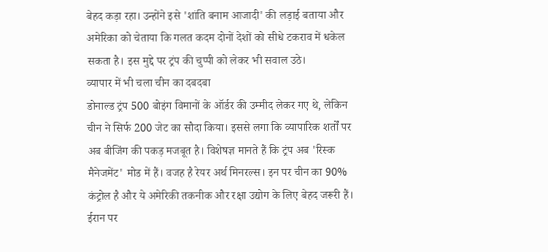बेहद कड़ा रहा। उन्होंने इसे 'शांति बनाम आजादी' की लड़ाई बताया और अमेरिका को चेताया कि गलत कदम दोनों देशों को सीधे टकराव में धकेल सकता है। इस मुद्दे पर ट्रंप की चुप्पी को लेकर भी सवाल उठे।
व्यापार में भी चला चीन का दबदबा
डोनाल्ड ट्रंप 500 बोइंग विमानों के ऑर्डर की उम्मीद लेकर गए थे, लेकिन चीन ने सिर्फ 200 जेट का सौदा किया। इससे लगा कि व्यापारिक शर्तों पर अब बीजिंग की पकड़ मजबूत है। विशेषज्ञ मानते हैं कि ट्रंप अब 'रिस्क मैनेजमेंट' मोड में हैं। वजह है रेयर अर्थ मिनरल्स। इन पर चीन का 90% कंट्रोल है और ये अमेरिकी तकनीक और रक्षा उद्योग के लिए बेहद जरूरी हैं।
ईरान पर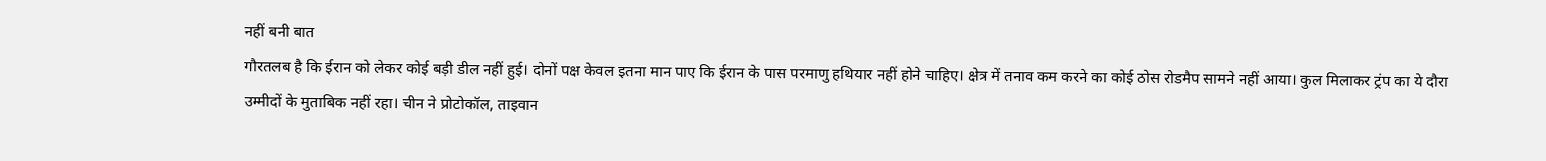नहीं बनी बात
गौरतलब है कि ईरान को लेकर कोई बड़ी डील नहीं हुई। दोनों पक्ष केवल इतना मान पाए कि ईरान के पास परमाणु हथियार नहीं होने चाहिए। क्षेत्र में तनाव कम करने का कोई ठोस रोडमैप सामने नहीं आया। कुल मिलाकर ट्रंप का ये दौरा उम्मीदों के मुताबिक नहीं रहा। चीन ने प्रोटोकॉल, ताइवान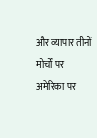और व्यापार तीनों मोर्चों पर अमेरिका पर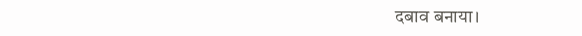दबाव बनाया।